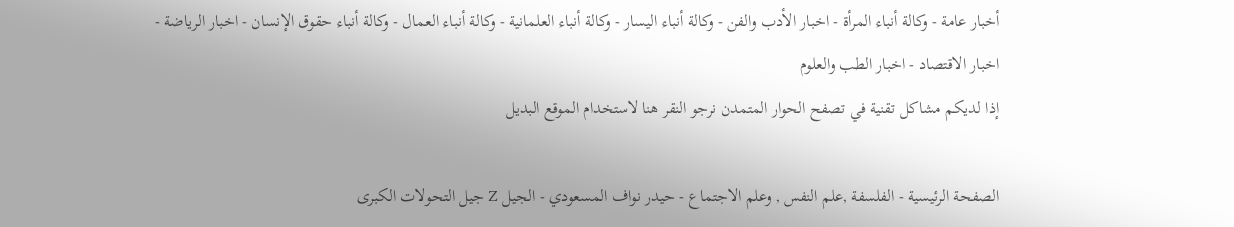أخبار عامة - وكالة أنباء المرأة - اخبار الأدب والفن - وكالة أنباء اليسار - وكالة أنباء العلمانية - وكالة أنباء العمال - وكالة أنباء حقوق الإنسان - اخبار الرياضة - اخبار الاقتصاد - اخبار الطب والعلوم
إذا لديكم مشاكل تقنية في تصفح الحوار المتمدن نرجو النقر هنا لاستخدام الموقع البديل

الصفحة الرئيسية - الفلسفة ,علم النفس , وعلم الاجتماع - حيدر نواف المسعودي - الجيل Z جيل التحولات الكبرى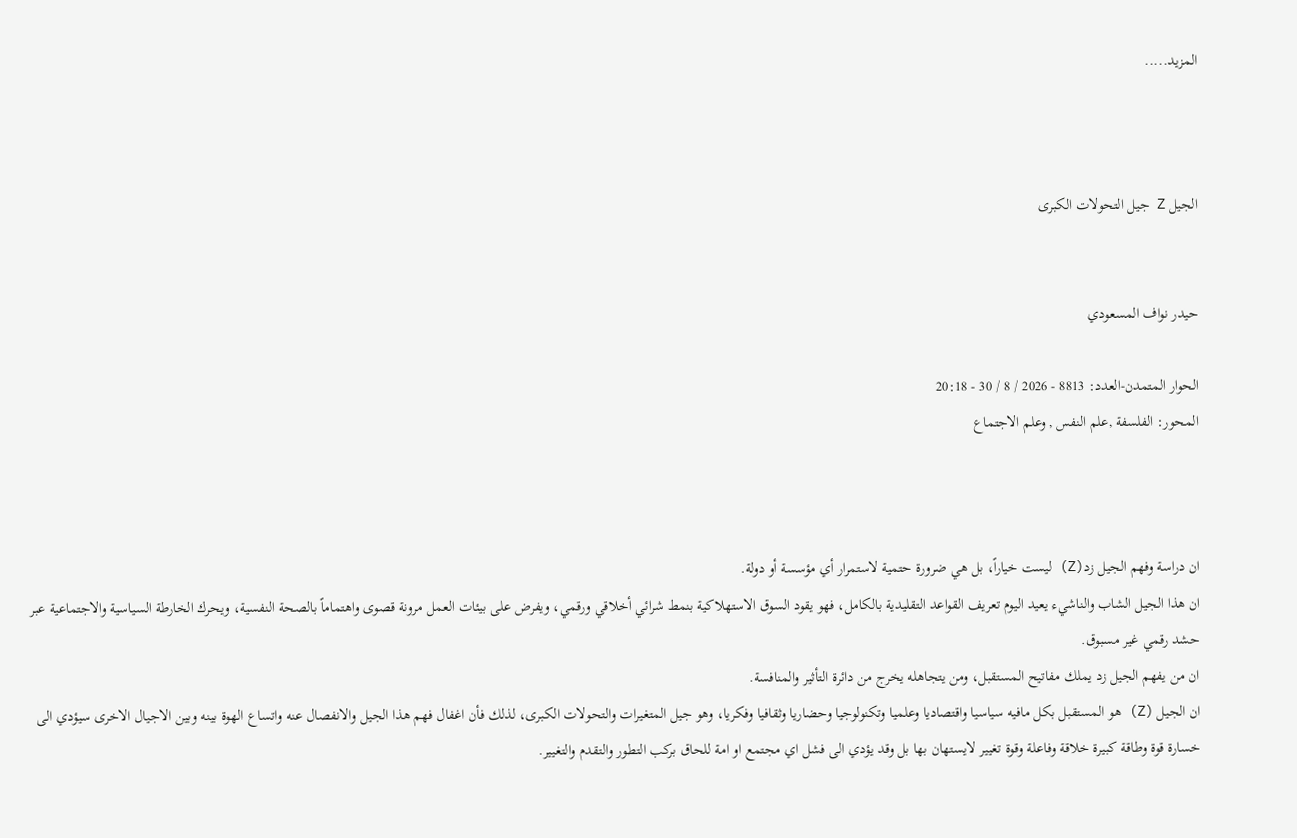المزيد.....



الجيل Z جيل التحولات الكبرى


حيدر نواف المسعودي

الحوار المتمدن-العدد: 8813 - 2026 / 8 / 30 - 20:18
المحور: الفلسفة ,علم النفس , وعلم الاجتماع



ان دراسة وفهم الجيل زد(Z) ليست خياراً، بل هي ضرورة حتمية لاستمرار أي مؤسسة أو دولة.
ان هذا الجيل الشاب والناشيء يعيد اليوم تعريف القواعد التقليدية بالكامل، فهو يقود السوق الاستهلاكية بنمط شرائي أخلاقي ورقمي، ويفرض على بيئات العمل مرونة قصوى واهتماماً بالصحة النفسية، ويحرك الخارطة السياسية والاجتماعية عبر حشد رقمي غير مسبوق.
ان من يفهم الجيل زد يملك مفاتيح المستقبل، ومن يتجاهله يخرج من دائرة التأثير والمنافسة.
ان الجيل (Z) هو المستقبل بكل مافيه سياسيا واقتصاديا وعلميا وتكنولوجيا وحضاريا وثقافيا وفكريا، وهو جيل المتغيرات والتحولات الكبرى، لذلك فأن اغفال فهم هذا الجيل والانفصال عنه واتساع الهوة بينه وبين الاجيال الاخرى سيؤدي الى خسارة قوة وطاقة كبيرة خلاقة وفاعلة وقوة تغيير لايستهان بها بل وقد يؤدي الى فشل اي مجتمع او امة للحاق بركب التطور والتقدم والتغيير.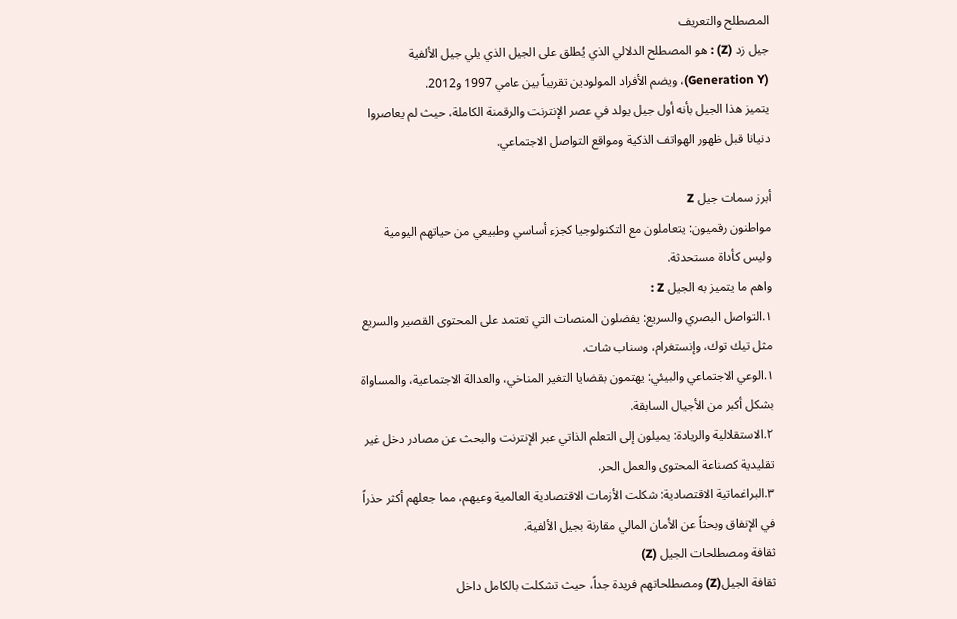المصطلح والتعريف
جيل زد (Z) : هو المصطلح الدلالي الذي يُطلق على الجيل الذي يلي جيل الألفية (Generation Y)، ويضم الأفراد المولودين تقريباً بين عامي 1997 و2012.
يتميز هذا الجيل بأنه أول جيل يولد في عصر الإنترنت والرقمنة الكاملة، حيث لم يعاصروا دنيانا قبل ظهور الهواتف الذكية ومواقع التواصل الاجتماعي.

أبرز سمات جيل Z
مواطنون رقميون: يتعاملون مع التكنولوجيا كجزء أساسي وطبيعي من حياتهم اليومية وليس كأداة مستحدثة.
واهم ما يتميز به الجيل Z :
١.التواصل البصري والسريع: يفضلون المنصات التي تعتمد على المحتوى القصير والسريع مثل تيك توك، وإنستغرام، وسناب شات.
١.الوعي الاجتماعي والبيئي: يهتمون بقضايا التغير المناخي، والعدالة الاجتماعية، والمساواة بشكل أكبر من الأجيال السابقة.
٢.الاستقلالية والريادة: يميلون إلى التعلم الذاتي عبر الإنترنت والبحث عن مصادر دخل غير تقليدية كصناعة المحتوى والعمل الحر.
٣.البراغماتية الاقتصادية: شكلت الأزمات الاقتصادية العالمية وعيهم، مما جعلهم أكثر حذراً في الإنفاق وبحثاً عن الأمان المالي مقارنة بجيل الألفية.
ثقافة ومصطلحات الجيل (Z)
ثقافة الجيل(Z) ومصطلحاتهم فريدة جداً، حيث تشكلت بالكامل داخل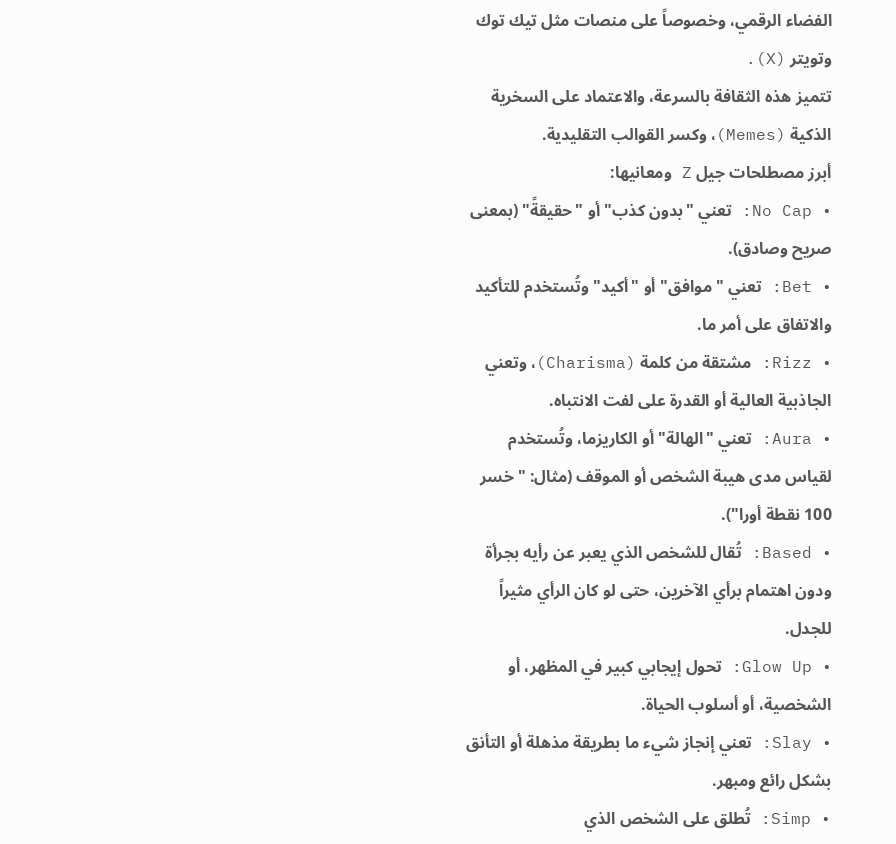الفضاء الرقمي، وخصوصاً على منصات مثل تيك توك وتويتر (X).
تتميز هذه الثقافة بالسرعة، والاعتماد على السخرية الذكية (Memes)، وكسر القوالب التقليدية.
أبرز مصطلحات جيل Z ومعانيها:
• No Cap: تعني "بدون كذب" أو "حقيقةً" (بمعنى صريح وصادق).
• Bet: تعني "موافق" أو "أكيد" وتُستخدم للتأكيد والاتفاق على أمر ما.
• Rizz: مشتقة من كلمة (Charisma)، وتعني الجاذبية العالية أو القدرة على لفت الانتباه.
• Aura: تعني "الهالة" أو الكاريزما، وتُستخدم لقياس مدى هيبة الشخص أو الموقف (مثال: "خسر 100 نقطة أورا").
• Based: تُقال للشخص الذي يعبر عن رأيه بجرأة ودون اهتمام برأي الآخرين، حتى لو كان الرأي مثيراً للجدل.
• Glow Up: تحول إيجابي كبير في المظهر، أو الشخصية، أو أسلوب الحياة.
• Slay: تعني إنجاز شيء ما بطريقة مذهلة أو التأنق بشكل رائع ومبهر.
• Simp: تُطلق على الشخص الذي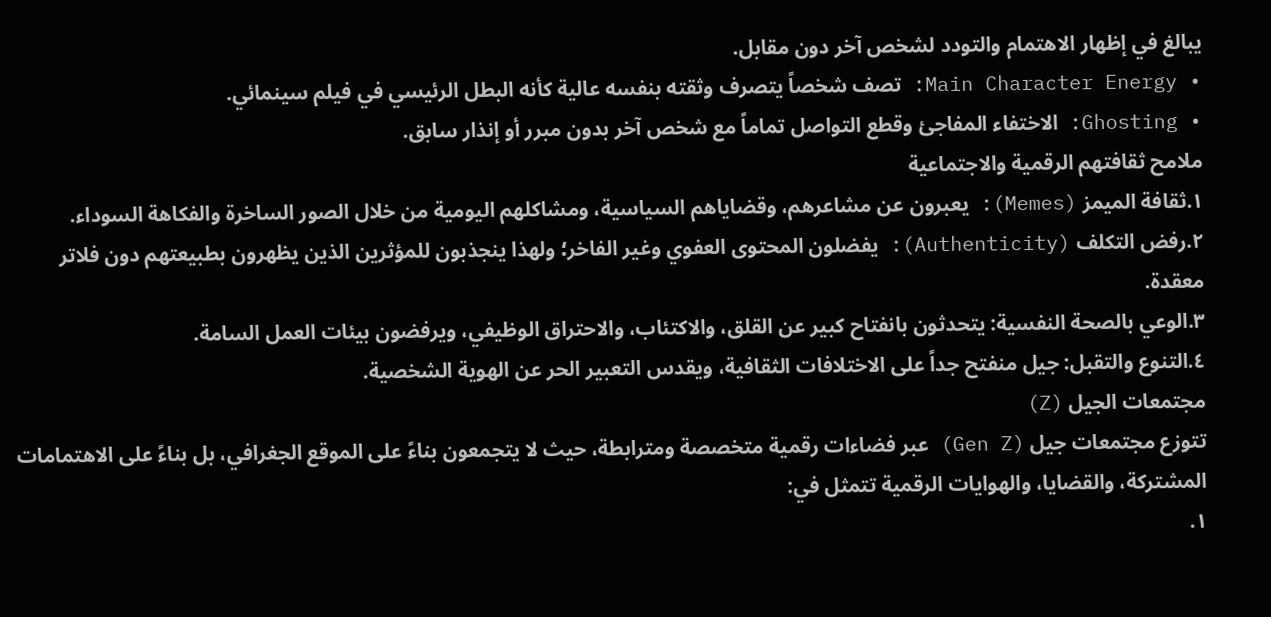يبالغ في إظهار الاهتمام والتودد لشخص آخر دون مقابل.
• Main Character Energy: تصف شخصاً يتصرف وثقته بنفسه عالية كأنه البطل الرئيسي في فيلم سينمائي.
• Ghosting: الاختفاء المفاجئ وقطع التواصل تماماً مع شخص آخر بدون مبرر أو إنذار سابق.
ملامح ثقافتهم الرقمية والاجتماعية
١.ثقافة الميمز (Memes): يعبرون عن مشاعرهم، وقضاياهم السياسية، ومشاكلهم اليومية من خلال الصور الساخرة والفكاهة السوداء.
٢.رفض التكلف (Authenticity): يفضلون المحتوى العفوي وغير الفاخر؛ ولهذا ينجذبون للمؤثرين الذين يظهرون بطبيعتهم دون فلاتر معقدة.
٣.الوعي بالصحة النفسية: يتحدثون بانفتاح كبير عن القلق، والاكتئاب، والاحتراق الوظيفي، ويرفضون بيئات العمل السامة.
٤.التنوع والتقبل: جيل منفتح جداً على الاختلافات الثقافية، ويقدس التعبير الحر عن الهوية الشخصية.
مجتمعات الجيل (Z)
تتوزع مجتمعات جيل (Gen Z) عبر فضاءات رقمية متخصصة ومترابطة، حيث لا يتجمعون بناءً على الموقع الجغرافي، بل بناءً على الاهتمامات المشتركة، والقضايا، والهوايات الرقمية تتمثل في:
١.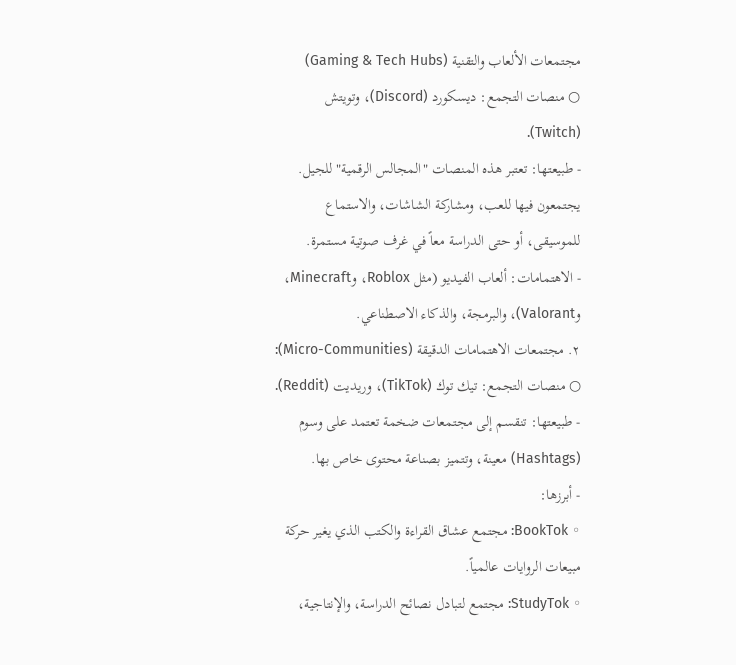مجتمعات الألعاب والتقنية (Gaming & Tech Hubs)
○ منصات التجمع: ديسكورد (Discord)، وتويتش (Twitch).
- طبيعتها: تعتبر هذه المنصات "المجالس الرقمية" للجيل. يجتمعون فيها للعب، ومشاركة الشاشات، والاستماع للموسيقى، أو حتى الدراسة معاً في غرف صوتية مستمرة.
- الاهتمامات: ألعاب الفيديو (مثل Roblox، وMinecraft، وValorant)، والبرمجة، والذكاء الاصطناعي.
٢. مجتمعات الاهتمامات الدقيقة (Micro-Communities):
○ منصات التجمع: تيك توك (TikTok)، وريديت (Reddit).
- طبيعتها: تنقسم إلى مجتمعات ضخمة تعتمد على وسوم (Hashtags) معينة، وتتميز بصناعة محتوى خاص بها.
- أبرزها:
◦ BookTok: مجتمع عشاق القراءة والكتب الذي يغير حركة مبيعات الروايات عالمياً.
◦ StudyTok: مجتمع لتبادل نصائح الدراسة، والإنتاجية،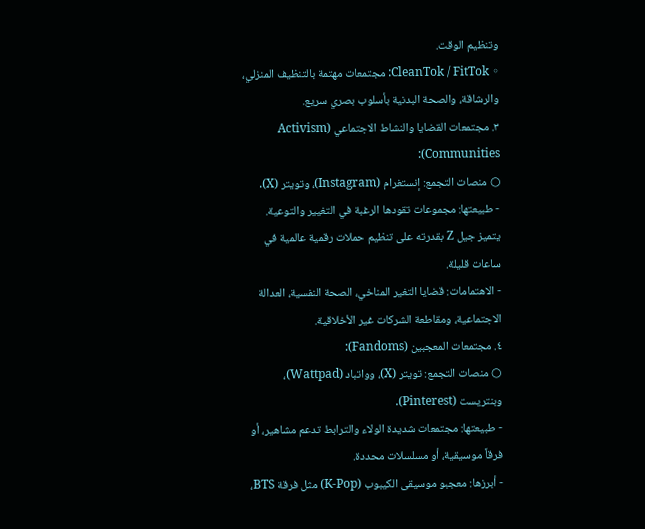وتنظيم الوقت.
◦ CleanTok / FitTok: مجتمعات مهتمة بالتنظيف المنزلي، والرشاقة، والصحة البدنية بأسلوب بصري سريع.
٣. مجتمعات القضايا والنشاط الاجتماعي (Activism Communities):
○ منصات التجمع: إنستغرام (Instagram)، وتويتر (X).
- طبيعتها: مجموعات تقودها الرغبة في التغيير والتوعية. يتميز جيل Z بقدرته على تنظيم حملات رقمية عالمية في ساعات قليلة.
- الاهتمامات: قضايا التغير المناخي، الصحة النفسية، العدالة الاجتماعية، ومقاطعة الشركات غير الأخلاقية.
٤. مجتمعات المعجبين (Fandoms):
○ منصات التجمع: تويتر (X)، وواتباد (Wattpad)، وبنتريست (Pinterest).
- طبيعتها: مجتمعات شديدة الولاء والترابط تدعم مشاهير، أو فرقاً موسيقية، أو مسلسلات محددة.
- أبرزها: معجبو موسيقى الكيبوب (K-Pop) مثل فرقة BTS،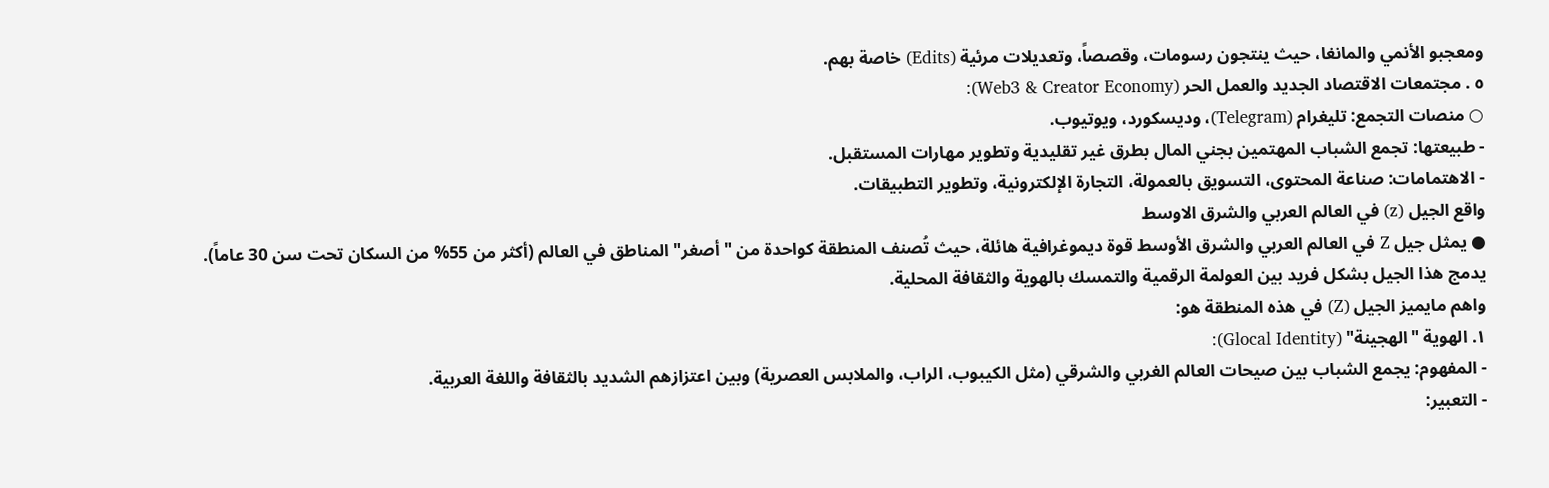ومعجبو الأنمي والمانغا، حيث ينتجون رسومات، وقصصاً، وتعديلات مرئية (Edits) خاصة بهم.
٥ . مجتمعات الاقتصاد الجديد والعمل الحر (Web3 & Creator Economy):
○ منصات التجمع: تليغرام (Telegram)، وديسكورد، ويوتيوب.
- طبيعتها: تجمع الشباب المهتمين بجني المال بطرق غير تقليدية وتطوير مهارات المستقبل.
- الاهتمامات: صناعة المحتوى، التسويق بالعمولة، التجارة الإلكترونية، وتطوير التطبيقات.
واقع الجيل (z) في العالم العربي والشرق الاوسط
● يمثل جيل Z في العالم العربي والشرق الأوسط قوة ديموغرافية هائلة، حيث تُصنف المنطقة كواحدة من "أصغر" المناطق في العالم (أكثر من 55% من السكان تحت سن 30 عاماً).
يدمج هذا الجيل بشكل فريد بين العولمة الرقمية والتمسك بالهوية والثقافة المحلية.
واهم مايميز الجيل (Z) في هذه المنطقة هو:
١. الهوية "الهجينة" (Glocal Identity):
- المفهوم: يجمع الشباب بين صيحات العالم الغربي والشرقي (مثل الكيبوب، الراب، والملابس العصرية) وبين اعتزازهم الشديد بالثقافة واللغة العربية.
- التعبير: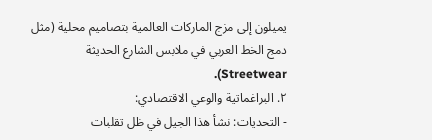يميلون إلى مزج الماركات العالمية بتصاميم محلية (مثل دمج الخط العربي في ملابس الشارع الحديثة Streetwear).
٢. البراغماتية والوعي الاقتصادي:
- التحديات: نشأ هذا الجيل في ظل تقلبات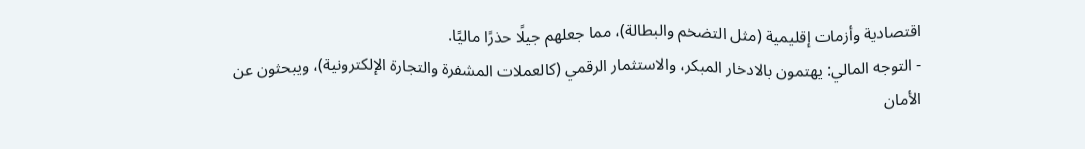اقتصادية وأزمات إقليمية (مثل التضخم والبطالة)، مما جعلهم جيلًا حذرًا ماليًا.
- التوجه المالي: يهتمون بالادخار المبكر، والاستثمار الرقمي (كالعملات المشفرة والتجارة الإلكترونية)، ويبحثون عن الأمان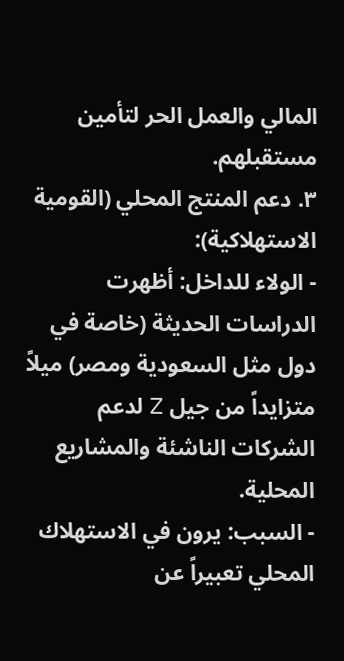المالي والعمل الحر لتأمين مستقبلهم.
٣. دعم المنتج المحلي (القومية الاستهلاكية):
- الولاء للداخل: أظهرت الدراسات الحديثة (خاصة في دول مثل السعودية ومصر) ميلاً متزايداً من جيل Z لدعم الشركات الناشئة والمشاريع المحلية.
- السبب: يرون في الاستهلاك المحلي تعبيراً عن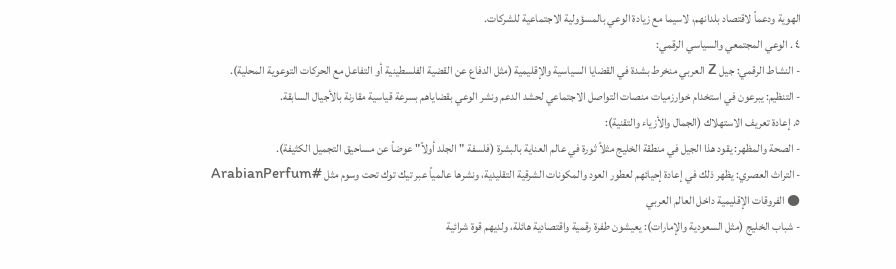الهوية ودعماً لاقتصاد بلدانهم، لاسيما مع زيادة الوعي بالمسؤولية الاجتماعية للشركات.
٤ . الوعي المجتمعي والسياسي الرقمي:
- النشاط الرقمي: جيل Z العربي منخرط بشدة في القضايا السياسية والإقليمية (مثل الدفاع عن القضية الفلسطينية أو التفاعل مع الحركات التوعوية المحلية).
- التنظيم: يبرعون في استخدام خوارزميات منصات التواصل الاجتماعي لحشد الدعم ونشر الوعي بقضاياهم بسرعة قياسية مقارنة بالأجيال السابقة.
٥. إعادة تعريف الاستهلاك (الجمال والأزياء والتقنية):
- الصحة والمظهر: يقود هذا الجيل في منطقة الخليج مثلاً ثورة في عالم العناية بالبشرة (فلسفة "الجلد أولاً" عوضاً عن مساحيق التجميل الكثيفة).
- التراث العصري: يظهر ذلك في إعادة إحيائهم لعطور العود والمكونات الشرقية التقليدية، ونشرها عالمياً عبر تيك توك تحت وسوم مثل #ArabianPerfum
● الفروقات الإقليمية داخل العالم العربي
- شباب الخليج (مثل السعودية والإمارات): يعيشون طفرة رقمية واقتصادية هائلة، ولديهم قوة شرائية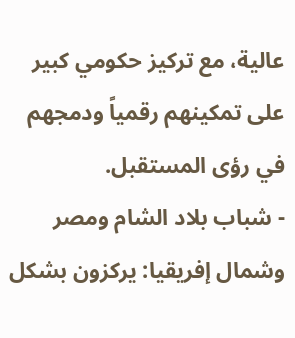عالية، مع تركيز حكومي كبير على تمكينهم رقمياً ودمجهم في رؤى المستقبل.
- شباب بلاد الشام ومصر وشمال إفريقيا: يركزون بشكل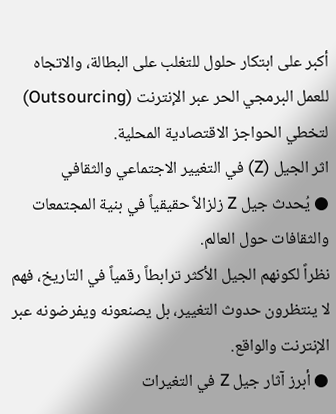أكبر على ابتكار حلول للتغلب على البطالة، والاتجاه للعمل البرمجي الحر عبر الإنترنت (Outsourcing) لتخطي الحواجز الاقتصادية المحلية.
اثر الجيل (Z) في التغيير الاجتماعي والثقافي
● يُحدث جيل Z زلزالاً حقيقياً في بنية المجتمعات والثقافات حول العالم.
نظراً لكونهم الجيل الأكثر ترابطاً رقمياً في التاريخ، فهم لا ينتظرون حدوث التغيير، بل يصنعونه ويفرضونه عبر الإنترنت والواقع.
● أبرز آثار جيل Z في التغيرات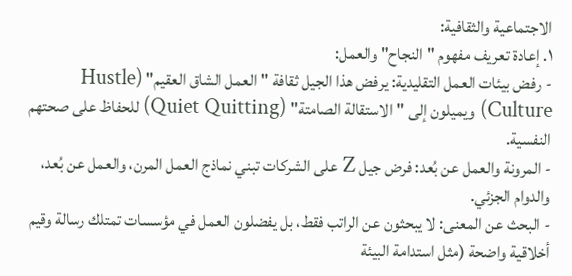الاجتماعية والثقافية:
١. إعادة تعريف مفهوم "النجاح" والعمل:
- رفض بيئات العمل التقليدية: يرفض هذا الجيل ثقافة "العمل الشاق العقيم" (Hustle Culture) ويميلون إلى "الاستقالة الصامتة" (Quiet Quitting) للحفاظ على صحتهم النفسية.
- المرونة والعمل عن بُعد: فرض جيل Z على الشركات تبني نماذج العمل المرن، والعمل عن بُعد، والدوام الجزئي.
- البحث عن المعنى: لا يبحثون عن الراتب فقط، بل يفضلون العمل في مؤسسات تمتلك رسالة وقيم أخلاقية واضحة (مثل استدامة البيئة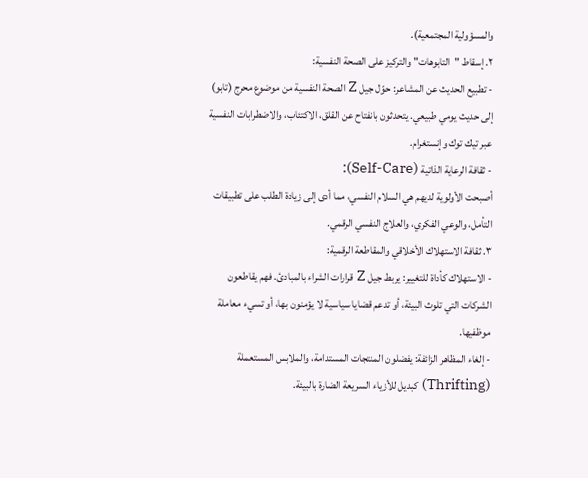والمسؤولية المجتمعية).
٢. إسقاط "التابوهات" والتركيز على الصحة النفسية:
- تطبيع الحديث عن المشاعر: حوّل جيل Z الصحة النفسية من موضوع محرج (تابو) إلى حديث يومي طبيعي. يتحدثون بانفتاح عن القلق، الاكتئاب، والاضطرابات النفسية عبر تيك توك وإنستغرام.
- ثقافة الرعاية الذاتية (Self-Care):
أصبحت الأولوية لديهم هي السلام النفسي، مما أدى إلى زيادة الطلب على تطبيقات التأمل، والوعي الفكري، والعلاج النفسي الرقمي.
٣. ثقافة الاستهلاك الأخلاقي والمقاطعة الرقمية:
- الاستهلاك كأداة للتغيير: يربط جيل Z قرارات الشراء بالمبادئ. فهم يقاطعون الشركات التي تلوث البيئة، أو تدعم قضايا سياسية لا يؤمنون بها، أو تسيء معاملة موظفيها.
- إلغاء المظاهر الزائفة: يفضلون المنتجات المستدامة، والملابس المستعملة (Thrifting) كبديل للأزياء السريعة الضارة بالبيئة.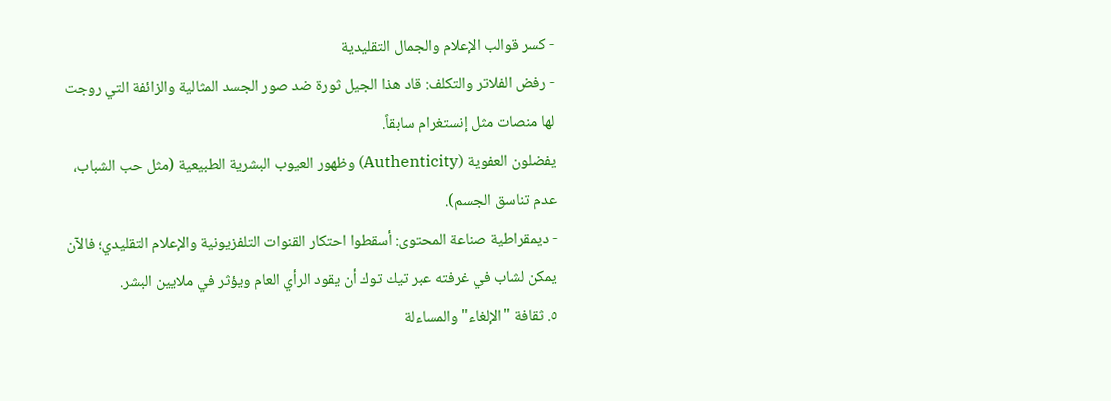- كسر قوالب الإعلام والجمال التقليدية
- رفض الفلاتر والتكلف: قاد هذا الجيل ثورة ضد صور الجسد المثالية والزائفة التي روجت لها منصات مثل إنستغرام سابقاً.
يفضلون العفوية (Authenticity) وظهور العيوب البشرية الطبيعية (مثل حب الشباب، عدم تناسق الجسم).
- ديمقراطية صناعة المحتوى: أسقطوا احتكار القنوات التلفزيونية والإعلام التقليدي؛ فالآن يمكن لشاب في غرفته عبر تيك توك أن يقود الرأي العام ويؤثر في ملايين البشر.
٥. ثقافة "الإلغاء" والمساءلة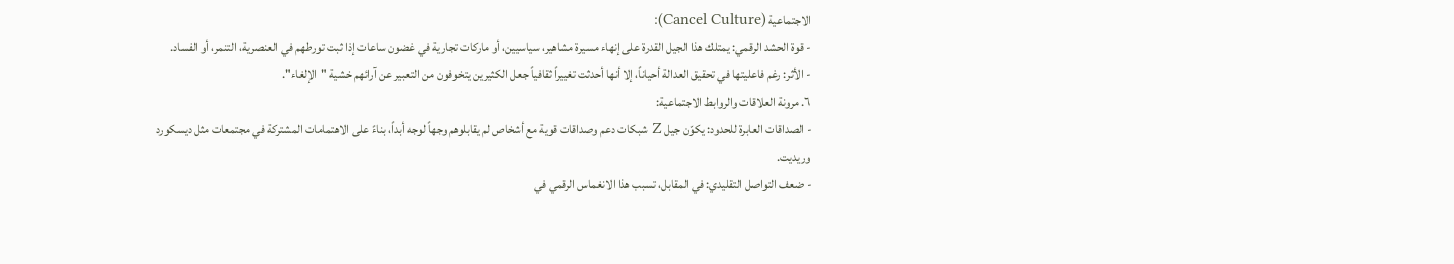الاجتماعية (Cancel Culture):
- قوة الحشد الرقمي: يمتلك هذا الجيل القدرة على إنهاء مسيرة مشاهير، سياسيين، أو ماركات تجارية في غضون ساعات إذا ثبت تورطهم في العنصرية، التنمر، أو الفساد.
- الأثر: رغم فاعليتها في تحقيق العدالة أحياناً، إلا أنها أحدثت تغييراً ثقافياً جعل الكثيرين يتخوفون من التعبير عن آرائهم خشية "الإلغاء".
٦. مرونة العلاقات والروابط الاجتماعية:
- الصداقات العابرة للحدود: يكوّن جيل Z شبكات دعم وصداقات قوية مع أشخاص لم يقابلوهم وجهاً لوجه أبداً، بناءً على الاهتمامات المشتركة في مجتمعات مثل ديسكورد وريديت.
- ضعف التواصل التقليدي: في المقابل، تسبب هذا الانغماس الرقمي في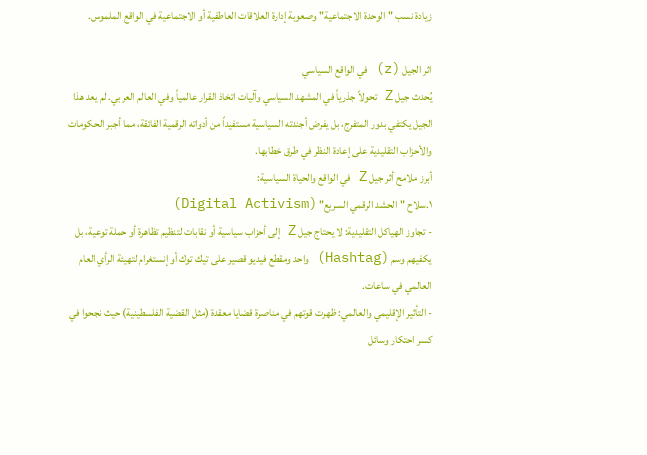زيادة نسب "الوحدة الاجتماعية" وصعوبة إدارة العلاقات العاطفية أو الاجتماعية في الواقع الملموس.

اثر الجيل (z) في الواقع السياسي
يُحدث جيل Z تحولاً جذرياً في المشهد السياسي وآليات اتخاذ القرار عالمياً وفي العالم العربي. لم يعد هذا الجيل يكتفي بدور المتفرج، بل يفرض أجندته السياسية مستفيداً من أدواته الرقمية الفائقة، مما أجبر الحكومات والأحزاب التقليدية على إعادة النظر في طرق خطابها.
أبرز ملامح أثر جيل Z في الواقع والحياة السياسية:
١.سلاح "الحشد الرقمي السريع" (Digital Activism)
- تجاوز الهياكل التقليدية: لا يحتاج جيل Z إلى أحزاب سياسية أو نقابات لتنظيم تظاهرة أو حملة توعية، بل يكفيهم وسم (Hashtag) واحد ومقطع فيديو قصير على تيك توك أو إنستغرام لتهيئة الرأي العام العالمي في ساعات.
- التأثير الإقليمي والعالمي: ظهرت قوتهم في مناصرة قضايا معقدة (مثل القضية الفلسطينية) حيث نجحوا في كسر احتكار وسائل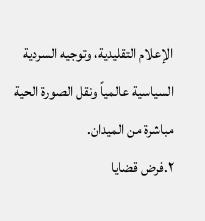الإعلام التقليدية، وتوجيه السردية السياسية عالمياً ونقل الصورة الحية مباشرة من الميدان.
٢.فرض قضايا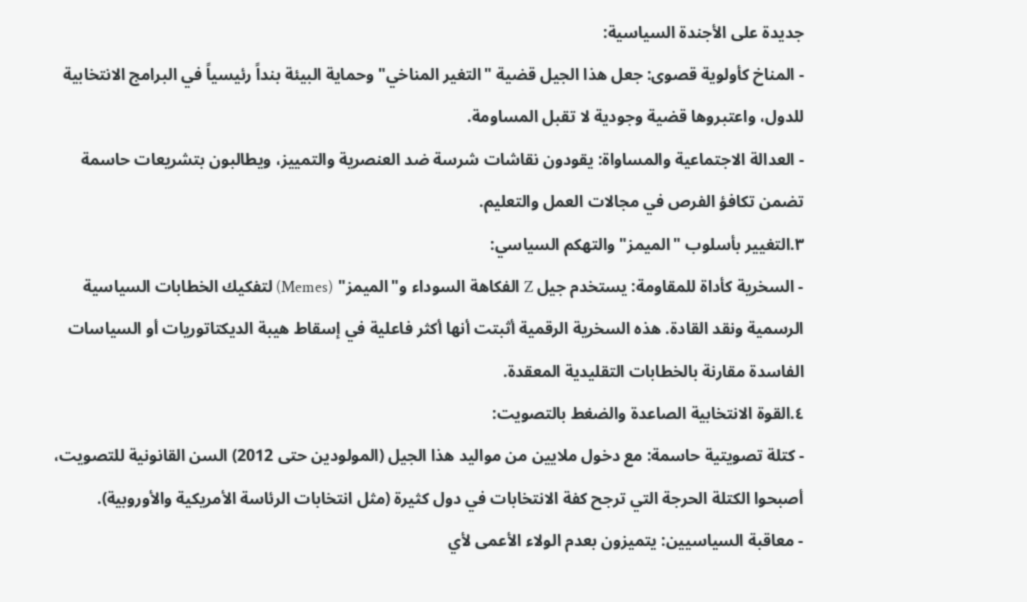جديدة على الأجندة السياسية:
- المناخ كأولوية قصوى: جعل هذا الجيل قضية "التغير المناخي" وحماية البيئة بنداً رئيسياً في البرامج الانتخابية للدول، واعتبروها قضية وجودية لا تقبل المساومة.
- العدالة الاجتماعية والمساواة: يقودون نقاشات شرسة ضد العنصرية والتمييز، ويطالبون بتشريعات حاسمة تضمن تكافؤ الفرص في مجالات العمل والتعليم.
٣.التغيير بأسلوب "الميمز" والتهكم السياسي:
- السخرية كأداة للمقاومة: يستخدم جيل Z الفكاهة السوداء و"الميمز" (Memes) لتفكيك الخطابات السياسية الرسمية ونقد القادة. هذه السخرية الرقمية أثبتت أنها أكثر فاعلية في إسقاط هيبة الديكتاتوريات أو السياسات الفاسدة مقارنة بالخطابات التقليدية المعقدة.
٤.القوة الانتخابية الصاعدة والضغط بالتصويت:
- كتلة تصويتية حاسمة: مع دخول ملايين من مواليد هذا الجيل (المولودين حتى 2012) السن القانونية للتصويت، أصبحوا الكتلة الحرجة التي ترجح كفة الانتخابات في دول كثيرة (مثل انتخابات الرئاسة الأمريكية والأوروبية).
- معاقبة السياسيين: يتميزون بعدم الولاء الأعمى لأي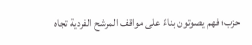حزب؛ فهم يصوتون بناءً على مواقف المرشح الفردية تجاه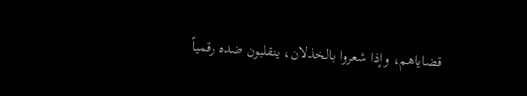قضاياهم، وإذا شعروا بالخذلان، ينقلبون ضده رقمياً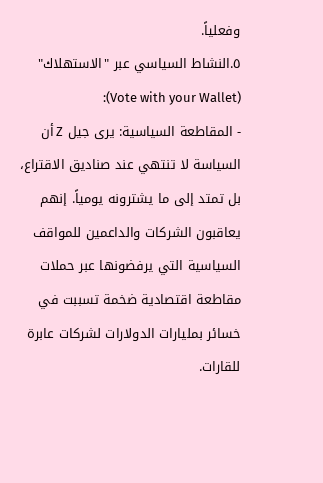وفعلياً.
٥.النشاط السياسي عبر "الاستهلاك" (Vote with your Wallet):
- المقاطعة السياسية: يرى جيل Z أن السياسة لا تنتهي عند صناديق الاقتراع، بل تمتد إلى ما يشترونه يومياً. إنهم يعاقبون الشركات والداعمين للمواقف السياسية التي يرفضونها عبر حملات مقاطعة اقتصادية ضخمة تسببت في خسائر بمليارات الدولارات لشركات عابرة للقارات.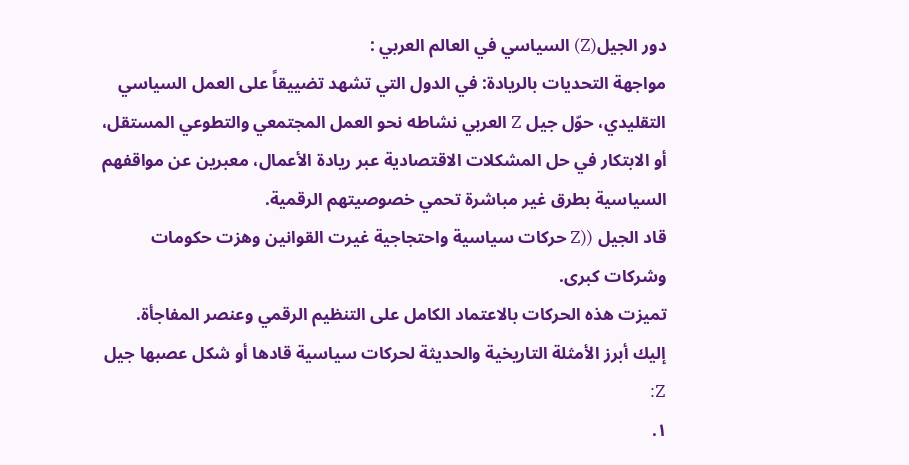دور الجيل(Z) السياسي في العالم العربي :
مواجهة التحديات بالريادة: في الدول التي تشهد تضييقاً على العمل السياسي التقليدي، حوّل جيل Z العربي نشاطه نحو العمل المجتمعي والتطوعي المستقل، أو الابتكار في حل المشكلات الاقتصادية عبر ريادة الأعمال، معبرين عن مواقفهم السياسية بطرق غير مباشرة تحمي خصوصيتهم الرقمية.
قاد الجيل ((Z حركات سياسية واحتجاجية غيرت القوانين وهزت حكومات وشركات كبرى.
تميزت هذه الحركات بالاعتماد الكامل على التنظيم الرقمي وعنصر المفاجأة.
إليك أبرز الأمثلة التاريخية والحديثة لحركات سياسية قادها أو شكل عصبها جيل Z:
١.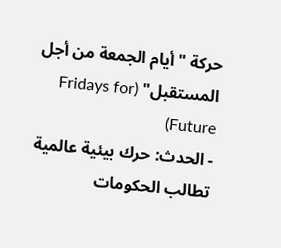حركة "أيام الجمعة من أجل المستقبل" (Fridays for Future)
- الحدث: حرك بيئية عالمية تطالب الحكومات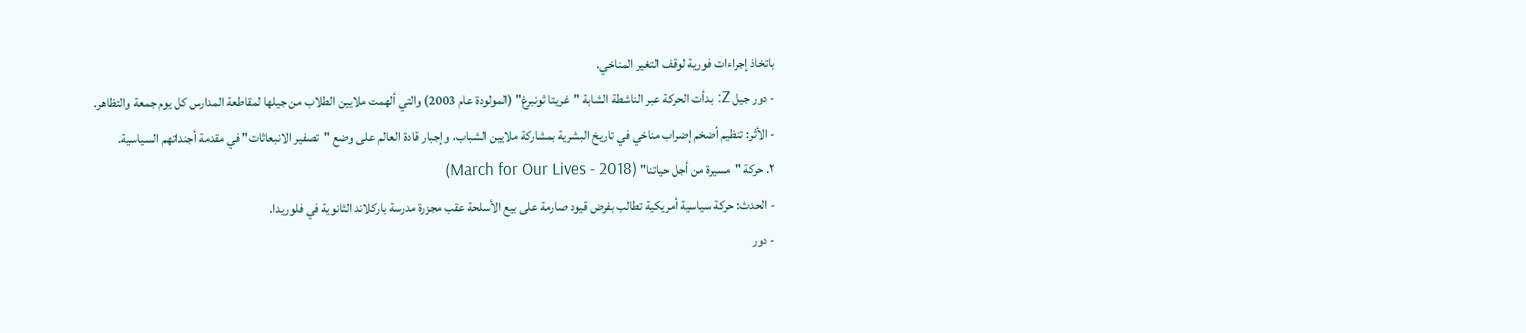باتخاذ إجراءات فورية لوقف التغير المناخي.
- دور جيل Z: بدأت الحركة عبر الناشطة الشابة "غريتا ثونبرغ" (المولودة عام 2003) والتي ألهمت ملايين الطلاب من جيلها لمقاطعة المدارس كل يوم جمعة والتظاهر.
- الأثر: تنظيم أضخم إضراب مناخي في تاريخ البشرية بمشاركة ملايين الشباب، وإجبار قادة العالم على وضع "تصفير الانبعاثات" في مقدمة أجنداتهم السياسية.
٢. حركة "مسيرة من أجل حياتنا" (March for Our Lives - 2018)
- الحدث: حركة سياسية أمريكية تطالب بفرض قيود صارمة على بيع الأسلحة عقب مجزرة مدرسة باركلاند الثانوية في فلوريدا.
- دور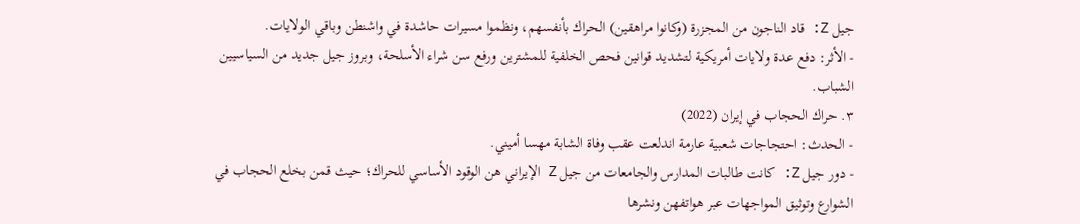جيل Z: قاد الناجون من المجزرة (وكانوا مراهقين) الحراك بأنفسهم، ونظموا مسيرات حاشدة في واشنطن وباقي الولايات.
- الأثر: دفع عدة ولايات أمريكية لتشديد قوانين فحص الخلفية للمشترين ورفع سن شراء الأسلحة، وبروز جيل جديد من السياسيين الشباب.
٣. حراك الحجاب في إيران (2022)
- الحدث: احتجاجات شعبية عارمة اندلعت عقب وفاة الشابة مهسا أميني.
- دور جيل Z: كانت طالبات المدارس والجامعات من جيل Z الإيراني هن الوقود الأساسي للحراك؛ حيث قمن بخلع الحجاب في الشوارع وتوثيق المواجهات عبر هواتفهن ونشرها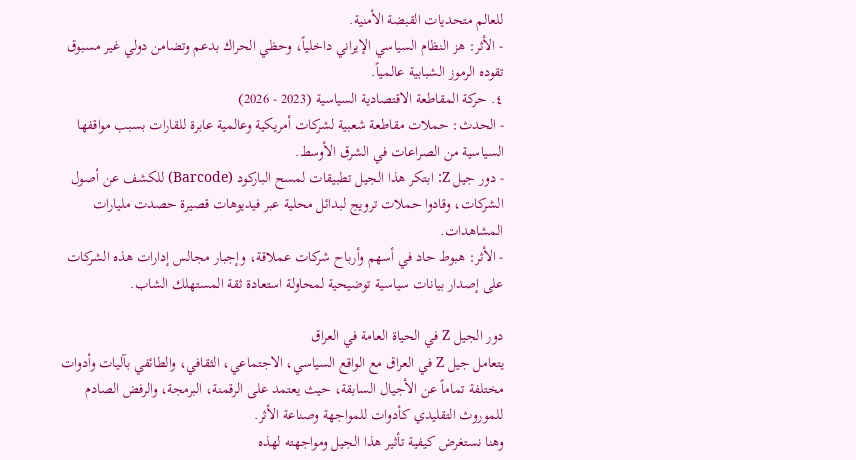للعالم متحديات القبضة الأمنية.
- الأثر: هز النظام السياسي الإيراني داخلياً، وحظي الحراك بدعم وتضامن دولي غير مسبوق تقوده الرموز الشبابية عالمياً.
٤. حركة المقاطعة الاقتصادية السياسية (2023 - 2026)
- الحدث: حملات مقاطعة شعبية لشركات أمريكية وعالمية عابرة للقارات بسبب مواقفها السياسية من الصراعات في الشرق الأوسط.
- دور جيل Z: ابتكر هذا الجيل تطبيقات لمسح الباركود (Barcode) للكشف عن أصول الشركات، وقادوا حملات ترويج لبدائل محلية عبر فيديوهات قصيرة حصدت مليارات المشاهدات.
- الأثر: هبوط حاد في أسهم وأرباح شركات عملاقة، وإجبار مجالس إدارات هذه الشركات على إصدار بيانات سياسية توضيحية لمحاولة استعادة ثقة المستهلك الشاب.

دور الجيل Z في الحياة العامة في العراق
يتعامل جيل Z في العراق مع الواقع السياسي، الاجتماعي، الثقافي، والطائفي بآليات وأدوات مختلفة تماماً عن الأجيال السابقة، حيث يعتمد على الرقمنة، البرمجة، والرفض الصادم للموروث التقليدي كأدوات للمواجهة وصناعة الأثر.
وهنا نستغرض كيفية تأثير هذا الجيل ومواجهته لهذه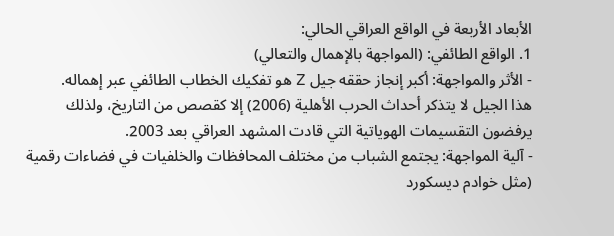الأبعاد الأربعة في الواقع العراقي الحالي:
1. الواقع الطائفي: (المواجهة بالإهمال والتعالي)
- الأثر والمواجهة: أكبر إنجاز حققه جيل Z هو تفكيك الخطاب الطائفي عبر إهماله.
هذا الجيل لا يتذكر أحداث الحرب الأهلية (2006) إلا كقصص من التاريخ، ولذلك يرفضون التقسيمات الهوياتية التي قادت المشهد العراقي بعد 2003.
- آلية المواجهة: يجتمع الشباب من مختلف المحافظات والخلفيات في فضاءات رقمية (مثل خوادم ديسكورد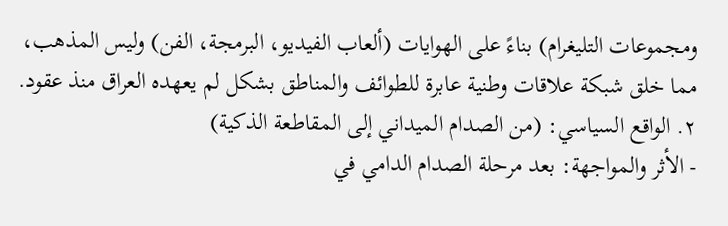ومجموعات التليغرام) بناءً على الهوايات (ألعاب الفيديو، البرمجة، الفن) وليس المذهب، مما خلق شبكة علاقات وطنية عابرة للطوائف والمناطق بشكل لم يعهده العراق منذ عقود.
٢. الواقع السياسي: (من الصدام الميداني إلى المقاطعة الذكية)
- الأثر والمواجهة: بعد مرحلة الصدام الدامي في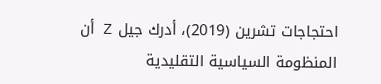احتجاجات تشرين (2019)، أدرك جيل Z أن المنظومة السياسية التقليدية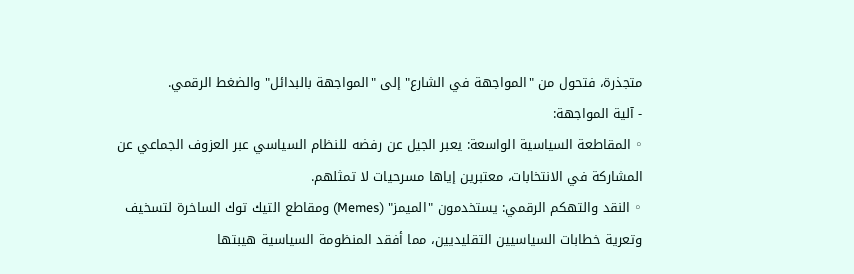متجذرة، فتحول من "المواجهة في الشارع" إلى "المواجهة بالبدائل" والضغط الرقمي.
- آلية المواجهة:
◦ المقاطعة السياسية الواسعة: يعبر الجيل عن رفضه للنظام السياسي عبر العزوف الجماعي عن المشاركة في الانتخابات، معتبرين إياها مسرحيات لا تمثلهم.
◦ النقد والتهكم الرقمي: يستخدمون "الميمز" (Memes) ومقاطع التيك توك الساخرة لتسخيف وتعرية خطابات السياسيين التقليديين، مما أفقد المنظومة السياسية هيبتها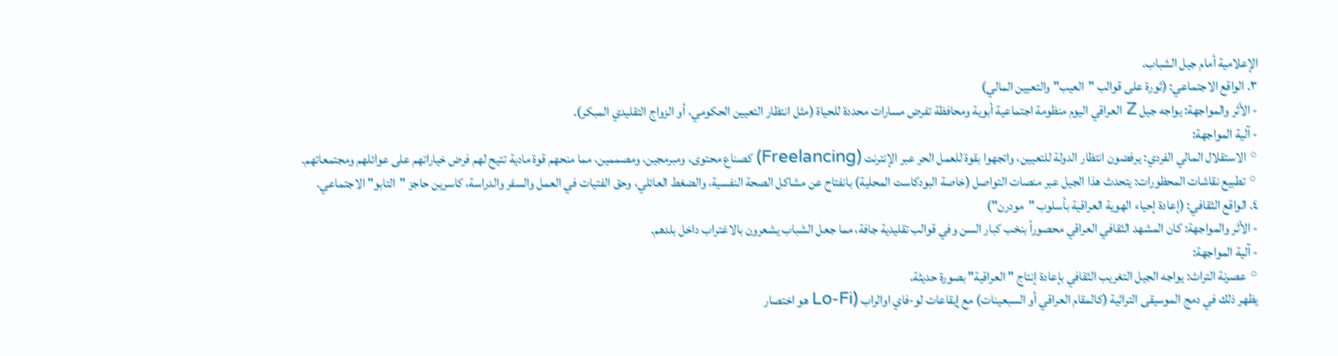الإعلامية أمام جيل الشباب.
٣. الواقع الاجتماعي: (ثورة على قوالب "العيب" والتعيين المالي)
- الأثر والمواجهة: يواجه جيل Z العراقي اليوم منظومة اجتماعية أبوية ومحافظة تفرض مسارات محددة للحياة (مثل انتظار التعيين الحكومي، أو الزواج التقليدي المبكر).
- آلية المواجهة:
◦ الاستقلال المالي الفردي: يرفضون انتظار الدولة للتعيين، واتجهوا بقوة للعمل الحر عبر الإنترنت (Freelancing) كصناع محتوى، ومبرمجين، ومصممين، مما منحهم قوة مادية تتيح لهم فرض خياراتهم على عوائلهم ومجتمعاتهم.
◦ تطبيع نقاشات المحظورات: يتحدث هذا الجيل عبر منصات التواصل (خاصة البودكاست المحلية) بانفتاح عن مشاكل الصحة النفسية، والضغط العائلي، وحق الفتيات في العمل والسفر والدراسة، كاسرين حاجز "التابو" الاجتماعي.
٤. الواقع الثقافي: (إعادة إحياء الهوية العراقية بأسلوب "مودرن")
- الأثر والمواجهة: كان المشهد الثقافي العراقي محصوراً بنخب كبار السن وفي قوالب تقليدية جافة، مما جعل الشباب يشعرون بالاغتراب داخل بلدهم.
- آلية المواجهة:
◦ عصرنة التراث: يواجه الجيل التغريب الثقافي بإعادة إنتاج "العراقية" بصورة حديثة.
يظهر ذلك في دمج الموسيقى التراثية (كالمقام العراقي أو السبعينات) مع إيقاعات لو-فاي اوالراب (Lo-Fi هو اختصار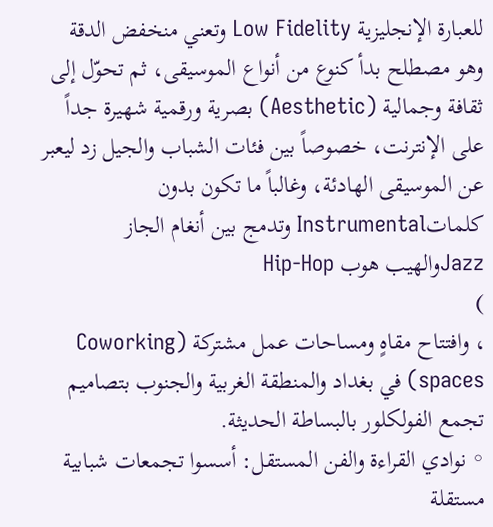للعبارة الإنجليزية Low Fidelity وتعني منخفض الدقة وهو مصطلح بدأ كنوع من أنواع الموسيقى، ثم تحوّل إلى ثقافة وجمالية (Aesthetic) بصرية ورقمية شهيرة جداً على الإنترنت، خصوصاً بين فئات الشباب والجيل زد ليعبر عن الموسيقى الهادئة، وغالباً ما تكون بدون كلماتInstrumental وتدمج بين أنغام الجاز Jazzوالهيب هوب Hip-Hop
)
، وافتتاح مقاهٍ ومساحات عمل مشتركة (Coworking spaces) في بغداد والمنطقة الغربية والجنوب بتصاميم تجمع الفولكلور بالبساطة الحديثة.
◦ نوادي القراءة والفن المستقل: أسسوا تجمعات شبابية مستقلة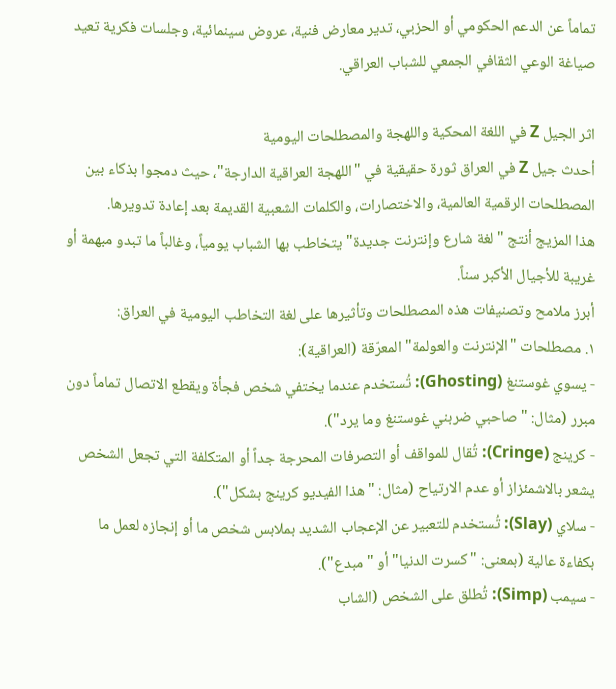تماماً عن الدعم الحكومي أو الحزبي، تدير معارض فنية، عروض سينمائية، وجلسات فكرية تعيد صياغة الوعي الثقافي الجمعي للشباب العراقي.

اثر الجيل Z في اللغة المحكية واللهجة والمصطلحات اليومية
أحدث جيل Z في العراق ثورة حقيقية في "اللهجة العراقية الدارجة"، حيث دمجوا بذكاء بين المصطلحات الرقمية العالمية، والاختصارات، والكلمات الشعبية القديمة بعد إعادة تدويرها.
هذا المزيج أنتج "لغة شارع وإنترنت جديدة" يتخاطب بها الشباب يومياً، وغالباً ما تبدو مبهمة أو غريبة للأجيال الأكبر سناً.
أبرز ملامح وتصنيفات هذه المصطلحات وتأثيرها على لغة التخاطب اليومية في العراق:
١. مصطلحات "الإنترنت والعولمة" المعرّقة (العراقية):
- يسوي غوستنغ (Ghosting): تُستخدم عندما يختفي شخص فجأة ويقطع الاتصال تماماً دون مبرر (مثال: "صاحبي ضربني غوستنغ وما يرد").
- كرينج (Cringe): تُقال للمواقف أو التصرفات المحرجة جداً أو المتكلفة التي تجعل الشخص يشعر بالاشمئزاز أو عدم الارتياح (مثال: "هذا الفيديو كرينج بشكل").
- سلاي (Slay): تُستخدم للتعبير عن الإعجاب الشديد بملابس شخص ما أو إنجازه لعمل ما بكفاءة عالية (بمعنى: "كسرت الدنيا" أو "مبدع").
- سيمب (Simp): تُطلق على الشخص (الشاب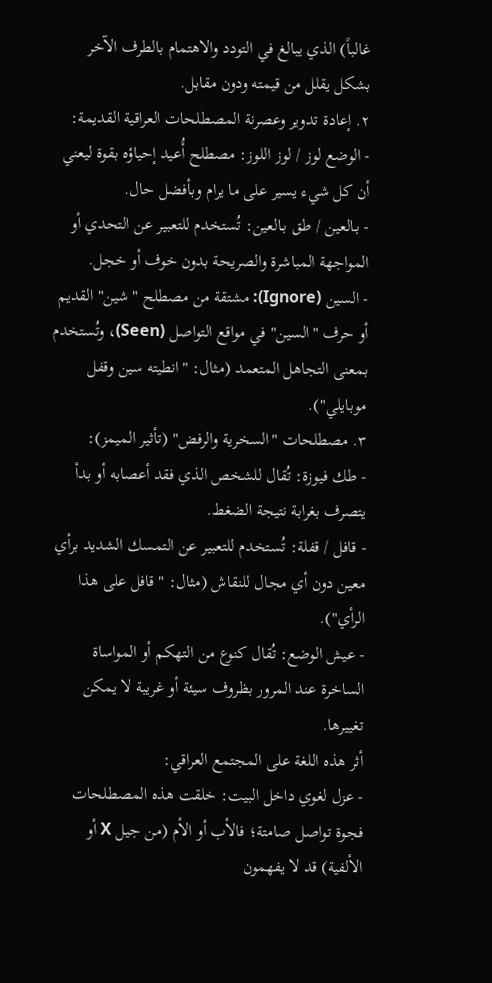غالباً) الذي يبالغ في التودد والاهتمام بالطرف الآخر بشكل يقلل من قيمته ودون مقابل.
٢. إعادة تدوير وعصرنة المصطلحات العراقية القديمة:
- الوضع لوز / لوز اللوز: مصطلح أُعيد إحياؤه بقوة ليعني أن كل شيء يسير على ما يرام وبأفضل حال.
- بـالعين / طق بـالعين: تُستخدم للتعبير عن التحدي أو المواجهة المباشرة والصريحة بدون خوف أو خجل.
- السين (Ignore): مشتقة من مصطلح "شين" القديم أو حرف "السين" في مواقع التواصل (Seen)، وتُستخدم بمعنى التجاهل المتعمد (مثال: "انطيته سين وقفل موبايلي").
٣. مصطلحات "السخرية والرفض" (تأثير الميمز):
- طك فيوزة: تُقال للشخص الذي فقد أعصابه أو بدأ يتصرف بغرابة نتيجة الضغط.
- قافل / قفلة: تُستخدم للتعبير عن التمسك الشديد برأي معين دون أي مجال للنقاش (مثال: "قافل على هذا الرأي").
- عيش الوضع: تُقال كنوع من التهكم أو المواساة الساخرة عند المرور بظروف سيئة أو غريبة لا يمكن تغييرها.
أثر هذه اللغة على المجتمع العراقي:
- عزل لغوي داخل البيت: خلقت هذه المصطلحات فجوة تواصل صامتة؛ فالأب أو الأم (من جيل X أو الألفية) قد لا يفهمون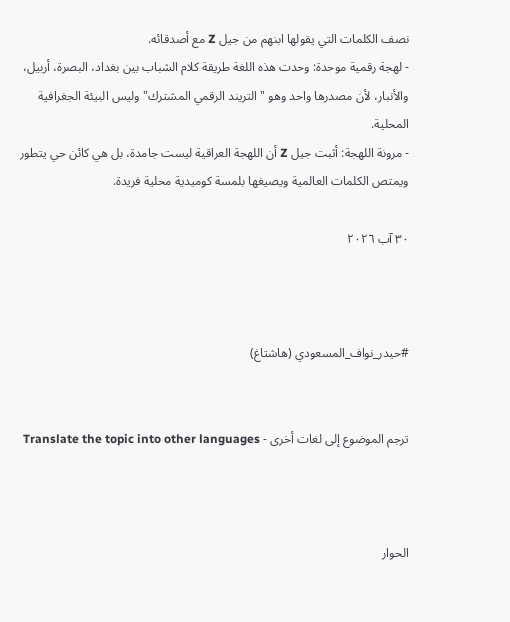نصف الكلمات التي يقولها ابنهم من جيل Z مع أصدقائه.
- لهجة رقمية موحدة: وحدت هذه اللغة طريقة كلام الشباب بين بغداد، البصرة، أربيل، والأنبار، لأن مصدرها واحد وهو "التريند الرقمي المشترك" وليس البيئة الجغرافية المحلية.
- مرونة اللهجة: أثبت جيل Z أن اللهجة العراقية ليست جامدة، بل هي كائن حي يتطور ويمتص الكلمات العالمية ويصيغها بلمسة كوميدية محلية فريدة.

٣٠ آب ٢٠٢٦



#حيدر_نواف_المسعودي (هاشتاغ)


ترجم الموضوع إلى لغات أخرى - Translate the topic into other languages



الحوار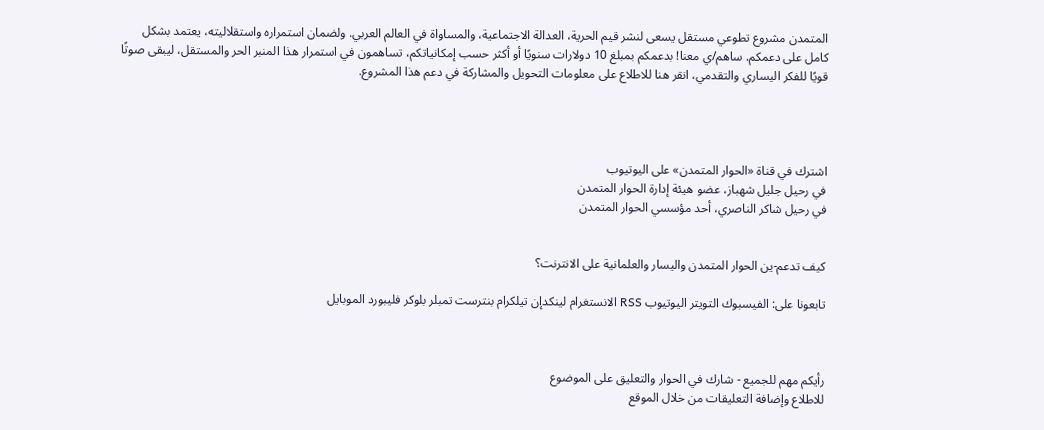المتمدن مشروع تطوعي مستقل يسعى لنشر قيم الحرية، العدالة الاجتماعية، والمساواة في العالم العربي. ولضمان استمراره واستقلاليته، يعتمد بشكل كامل على دعمكم. ساهم/ي معنا! بدعمكم بمبلغ 10 دولارات سنويًا أو أكثر حسب إمكانياتكم، تساهمون في استمرار هذا المنبر الحر والمستقل، ليبقى صوتًا قويًا للفكر اليساري والتقدمي، انقر هنا للاطلاع على معلومات التحويل والمشاركة في دعم هذا المشروع.




اشترك في قناة «الحوار المتمدن» على اليوتيوب
في رحيل جليل شهباز، عضو هيئة إدارة الحوار المتمدن
في رحيل شاكر الناصري، أحد مؤسسي الحوار المتمدن


كيف تدعم-ين الحوار المتمدن واليسار والعلمانية على الانترنت؟

تابعونا على: الفيسبوك التويتر اليوتيوب RSS الانستغرام لينكدإن تيلكرام بنترست تمبلر بلوكر فليبورد الموبايل



رأيكم مهم للجميع - شارك في الحوار والتعليق على الموضوع
للاطلاع وإضافة التعليقات من خلال الموقع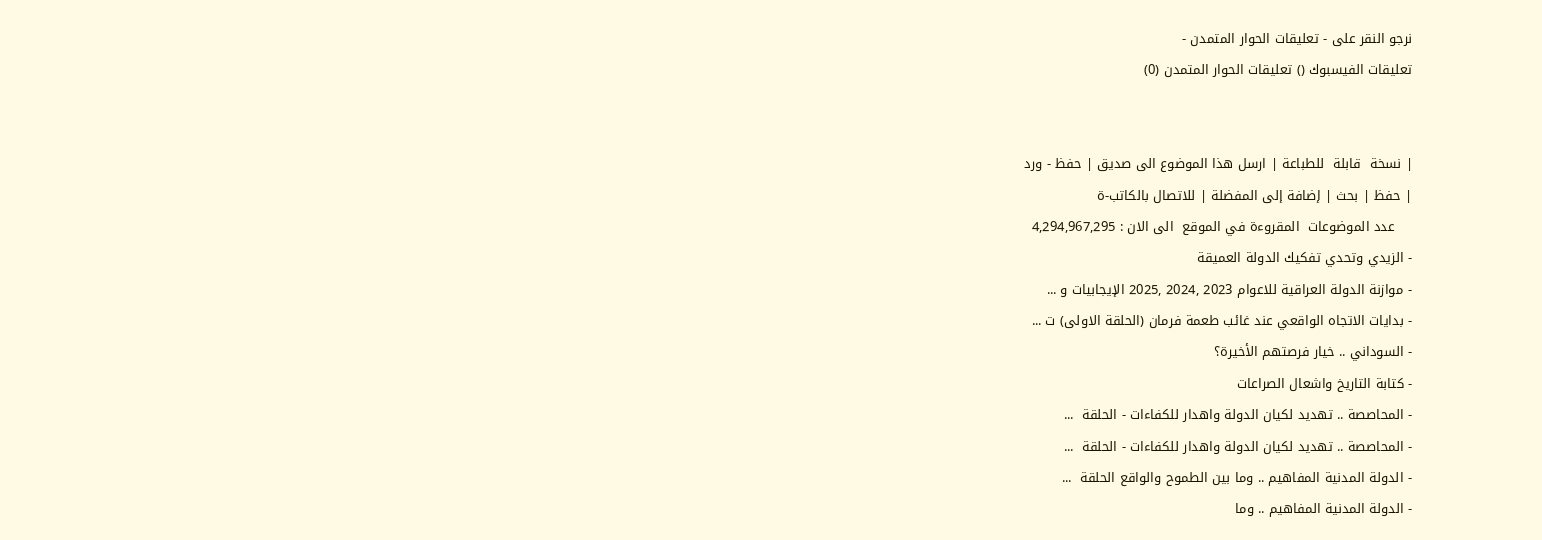نرجو النقر على - تعليقات الحوار المتمدن -
تعليقات الفيسبوك () تعليقات الحوار المتمدن (0)


| نسخة  قابلة  للطباعة | ارسل هذا الموضوع الى صديق | حفظ - ورد
| حفظ | بحث | إضافة إلى المفضلة | للاتصال بالكاتب-ة
    عدد الموضوعات  المقروءة في الموقع  الى الان : 4,294,967,295
- الزيدي وتحدي تفكيك الدولة العميقة
- موازنة الدولة العراقية للاعوام 2023 ,2024 ,2025 الإيجابيات و ...
- بدايات الاتجاه الواقعي عند غائب طعمة فرمان (الحلقة الاولى) ت ...
- السوداني .. خيار فرصتهم الأخيرة؟
- كتابة التاريخ واشعال الصراعات
- المحاصصة .. تهديد لكيان الدولة واهدار للكفاءات - الحلقة  ...
- المحاصصة .. تهديد لكيان الدولة واهدار للكفاءات - الحلقة  ...
- الدولة المدنية المفاهيم .. وما بين الطموح والواقع الحلقة  ...
- الدولة المدنية المفاهيم .. وما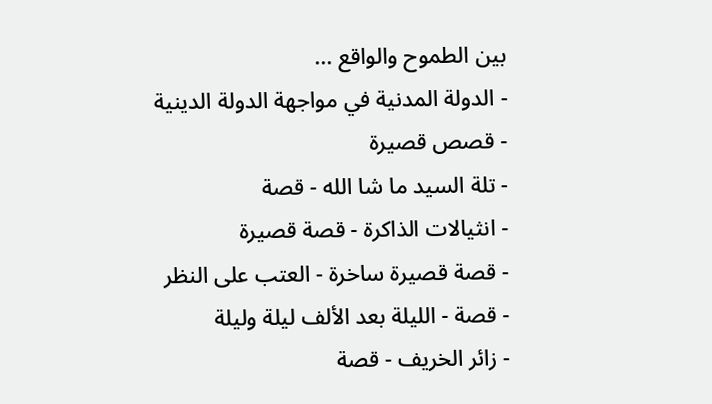بين الطموح والواقع ...
- الدولة المدنية في مواجهة الدولة الدينية
- قصص قصيرة
- تلة السيد ما شا الله - قصة
- انثيالات الذاكرة - قصة قصيرة
- قصة قصيرة ساخرة - العتب على النظر
- قصة - الليلة بعد الألف ليلة وليلة
- زائر الخريف - قصة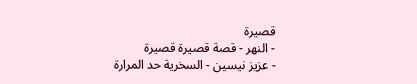قصيرة
- النهر - قصة قصيرة قصيرة
- عزيز نيسين - السخرية حد المرارة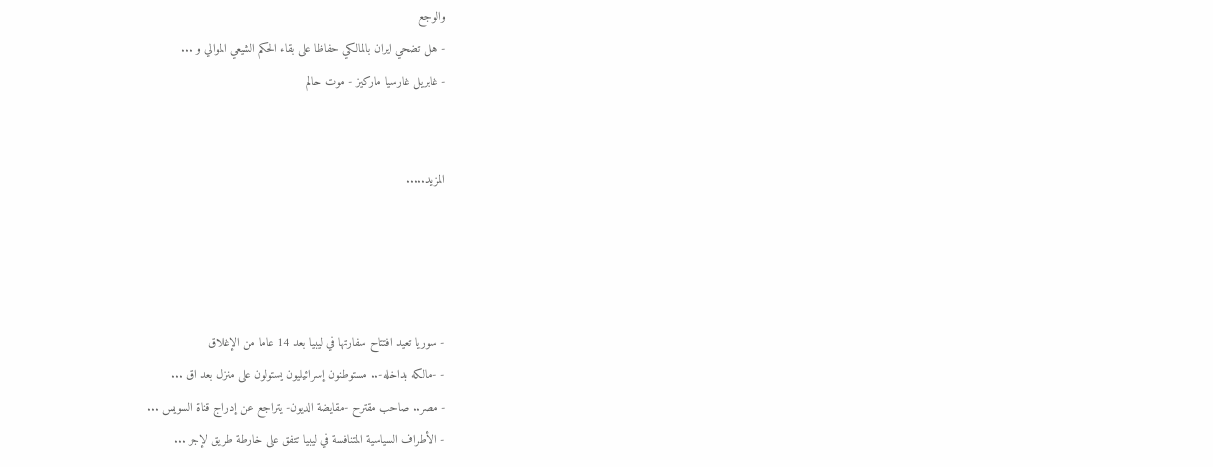والوجع
- هل تضحي ايران بالمالكي حفاظا على بقاء الحكم الشيعي الموالي و ...
- غابريل غارسيا ماركيز - موت حالم


المزيد.....




- سوريا تعيد افتتاح سفارتها في ليبيا بعد 14 عاما من الإغلاق
- -مالكه بداخله-.. مستوطنون إسرائيليون يستولون على منزل بعد اق ...
- مصر.. صاحب مقترح -مقايضة الديون- يتراجع عن إدراج قناة السويس ...
- الأطراف السياسية المتنافسة في ليبيا تتفق على خارطة طريق لإجر ...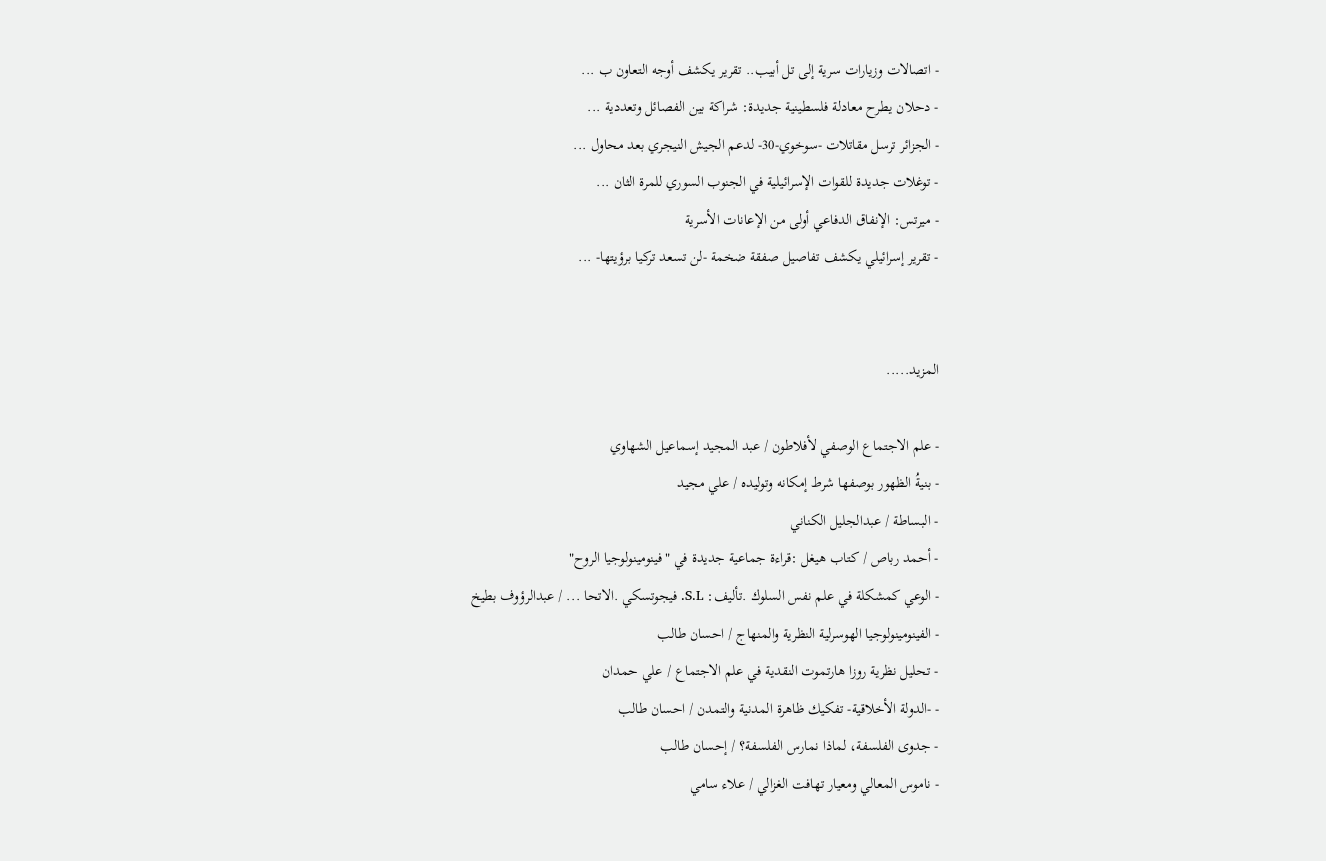- اتصالات وزيارات سرية إلى تل أبيب.. تقرير يكشف أوجه التعاون ب ...
- دحلان يطرح معادلة فلسطينية جديدة: شراكة بين الفصائل وتعددية ...
- الجزائر ترسل مقاتلات -سوخوي-30- لدعم الجيش النيجري بعد محاول ...
- توغلات جديدة للقوات الإسرائيلية في الجنوب السوري للمرة الثان ...
- ميرتس: الإنفاق الدفاعي أولى من الإعانات الأسرية
- تقرير إسرائيلي يكشف تفاصيل صفقة ضخمة -لن تسعد تركيا برؤيتها- ...


المزيد.....

- علم الاجتماع الوصفي لأفلاطون / عبد المجيد إسماعيل الشهاوي
- بنيةُ الظهور بوصفها شرط إمكانه وتوليده / علي مجيد
- البساطة / عبدالجليل الكناني
- أحمد رباص / كتاب هيغل :قراءة جماعية جديدة في "فينومينولوجيا الروح"
- الوعي كمشكلة في علم نفس السلوك .تأليف: S.L. فيجوتسكي .الاتحا ... / عبدالرؤوف بطيخ
- الفينومينولوجيا الهوسرلية النظرية والمنهاج / احسان طالب
- تحليل نظرية روزا هارتموت النقدية في علم الاجتماع / علي حمدان
- -الدولة الأخلاقية- تفكيك ظاهرة المدنية والتمدن / احسان طالب
- جدوى الفلسفة، لماذا نمارس الفلسفة؟ / إحسان طالب
- ناموس المعالي ومعيار تهافت الغزالي / علاء سامي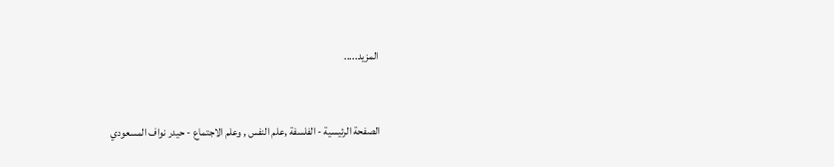المزيد.....


الصفحة الرئيسية - الفلسفة ,علم النفس , وعلم الاجتماع - حيدر نواف المسعودي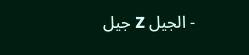- الجيل Z جيل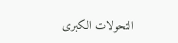التحولات الكبرى